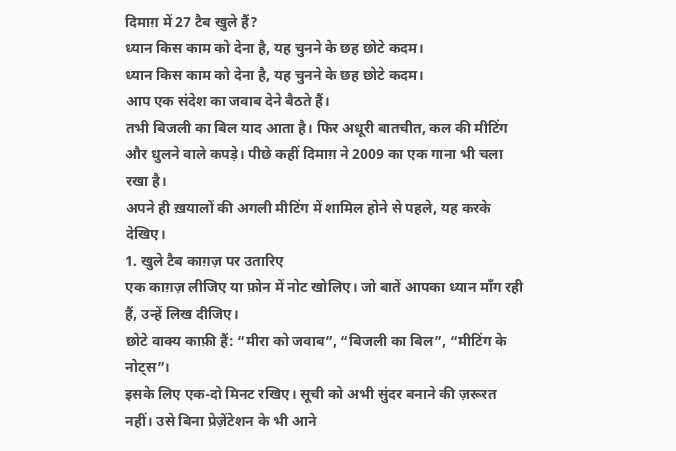दिमाग़ में 27 टैब खुले हैं?
ध्यान किस काम को देना है, यह चुनने के छह छोटे कदम।
ध्यान किस काम को देना है, यह चुनने के छह छोटे कदम।
आप एक संदेश का जवाब देने बैठते हैं।
तभी बिजली का बिल याद आता है। फिर अधूरी बातचीत, कल की मीटिंग और धुलने वाले कपड़े। पीछे कहीं दिमाग़ ने 2009 का एक गाना भी चला रखा है।
अपने ही ख़यालों की अगली मीटिंग में शामिल होने से पहले, यह करके देखिए।
1. खुले टैब काग़ज़ पर उतारिए
एक काग़ज़ लीजिए या फ़ोन में नोट खोलिए। जो बातें आपका ध्यान माँग रही हैं, उन्हें लिख दीजिए।
छोटे वाक्य काफ़ी हैं: “मीरा को जवाब”, “बिजली का बिल”, “मीटिंग के नोट्स”।
इसके लिए एक-दो मिनट रखिए। सूची को अभी सुंदर बनाने की ज़रूरत नहीं। उसे बिना प्रेज़ेंटेशन के भी आने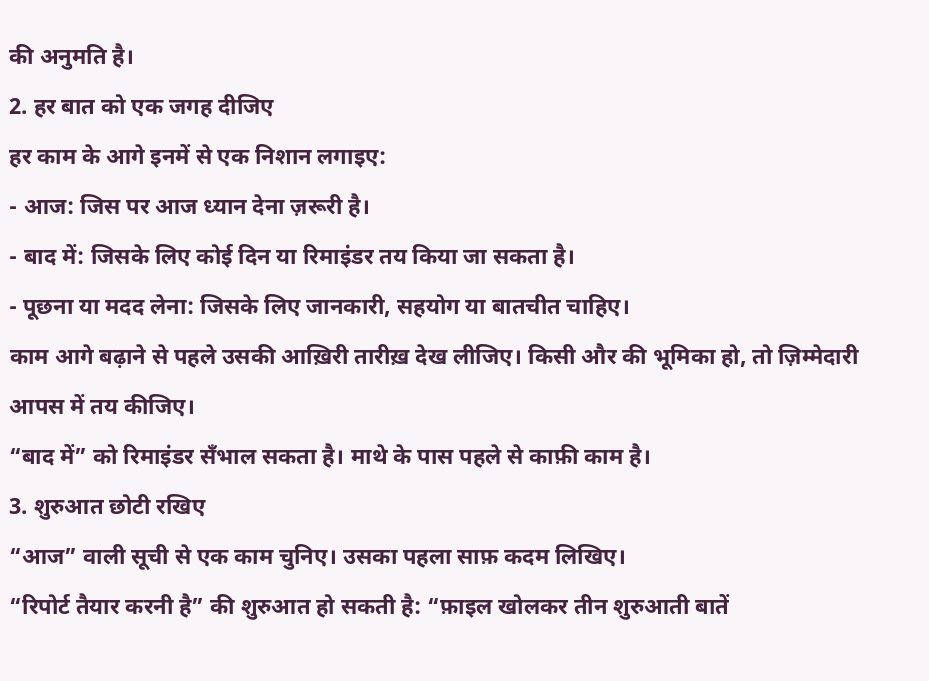की अनुमति है।
2. हर बात को एक जगह दीजिए
हर काम के आगे इनमें से एक निशान लगाइए:
- आज: जिस पर आज ध्यान देना ज़रूरी है।
- बाद में: जिसके लिए कोई दिन या रिमाइंडर तय किया जा सकता है।
- पूछना या मदद लेना: जिसके लिए जानकारी, सहयोग या बातचीत चाहिए।
काम आगे बढ़ाने से पहले उसकी आख़िरी तारीख़ देख लीजिए। किसी और की भूमिका हो, तो ज़िम्मेदारी आपस में तय कीजिए।
“बाद में” को रिमाइंडर सँभाल सकता है। माथे के पास पहले से काफ़ी काम है।
3. शुरुआत छोटी रखिए
“आज” वाली सूची से एक काम चुनिए। उसका पहला साफ़ कदम लिखिए।
“रिपोर्ट तैयार करनी है” की शुरुआत हो सकती है: “फ़ाइल खोलकर तीन शुरुआती बातें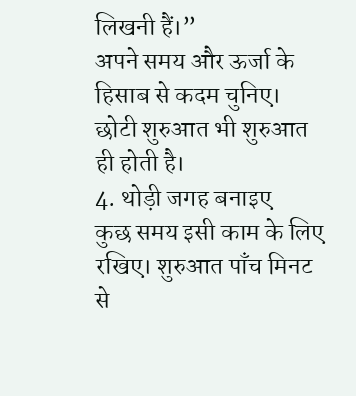लिखनी हैं।”
अपने समय और ऊर्जा के हिसाब से कदम चुनिए। छोटी शुरुआत भी शुरुआत ही होती है।
4. थोड़ी जगह बनाइए
कुछ समय इसी काम के लिए रखिए। शुरुआत पाँच मिनट से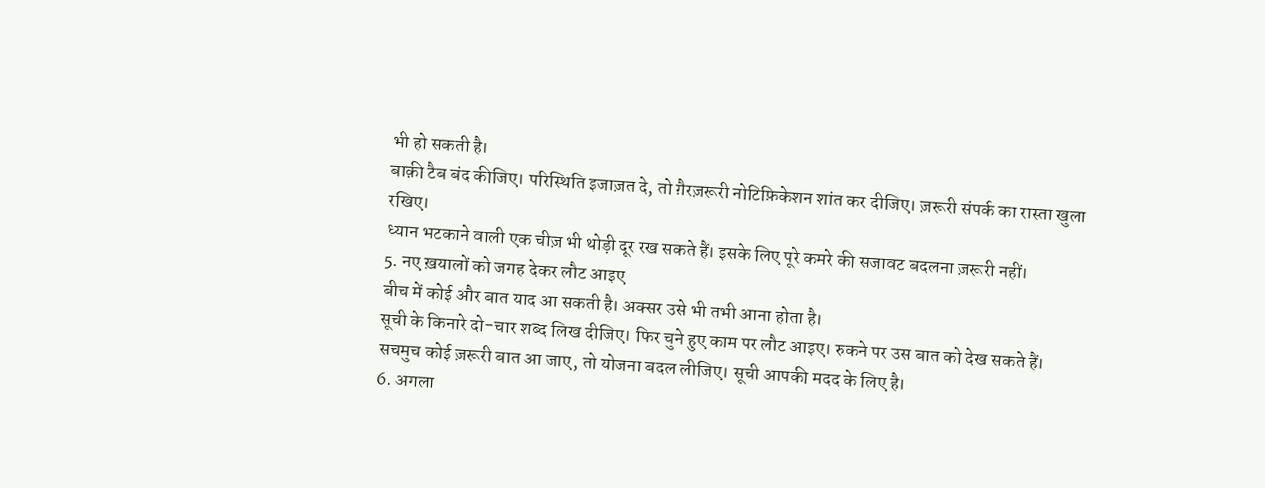भी हो सकती है।
बाक़ी टैब बंद कीजिए। परिस्थिति इजाज़त दे, तो ग़ैरज़रूरी नोटिफ़िकेशन शांत कर दीजिए। ज़रूरी संपर्क का रास्ता खुला रखिए।
ध्यान भटकाने वाली एक चीज़ भी थोड़ी दूर रख सकते हैं। इसके लिए पूरे कमरे की सजावट बदलना ज़रूरी नहीं।
5. नए ख़यालों को जगह देकर लौट आइए
बीच में कोई और बात याद आ सकती है। अक्सर उसे भी तभी आना होता है।
सूची के किनारे दो-चार शब्द लिख दीजिए। फिर चुने हुए काम पर लौट आइए। रुकने पर उस बात को देख सकते हैं।
सचमुच कोई ज़रूरी बात आ जाए, तो योजना बदल लीजिए। सूची आपकी मदद के लिए है।
6. अगला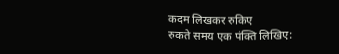कदम लिखकर रुकिए
रुकते समय एक पंक्ति लिखिए: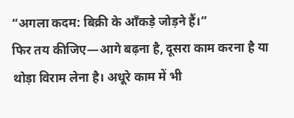“अगला कदम: बिक्री के आँकड़े जोड़ने हैं।”
फिर तय कीजिए—आगे बढ़ना है, दूसरा काम करना है या थोड़ा विराम लेना है। अधूरे काम में भी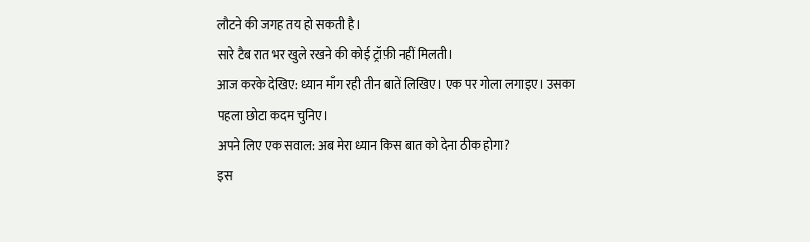लौटने की जगह तय हो सकती है।
सारे टैब रात भर खुले रखने की कोई ट्रॉफ़ी नहीं मिलती।
आज करके देखिए: ध्यान माँग रही तीन बातें लिखिए। एक पर गोला लगाइए। उसका पहला छोटा कदम चुनिए।
अपने लिए एक सवाल: अब मेरा ध्यान किस बात को देना ठीक होगा?
इस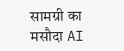सामग्री का मसौदा AI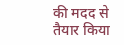की मदद से तैयार किया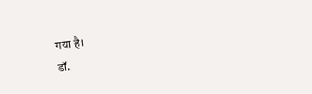गया है।
डॉ.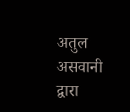अतुल असवानी द्वारा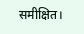समीक्षित।